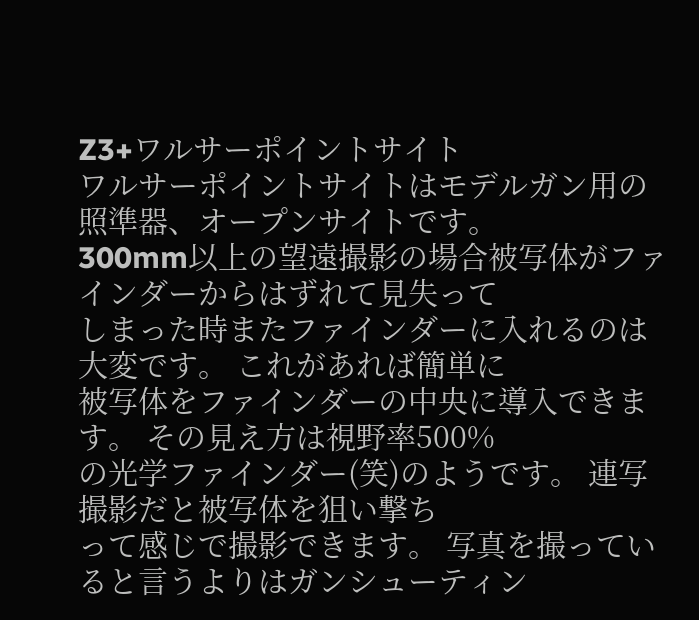Z3+ワルサーポイントサイト
ワルサーポイントサイトはモデルガン用の照準器、オープンサイトです。
300mm以上の望遠撮影の場合被写体がファインダーからはずれて見失って
しまった時またファインダーに入れるのは大変です。 これがあれば簡単に
被写体をファインダーの中央に導入できます。 その見え方は視野率500%
の光学ファインダー(笑)のようです。 連写撮影だと被写体を狙い撃ち
って感じで撮影できます。 写真を撮っていると言うよりはガンシューティン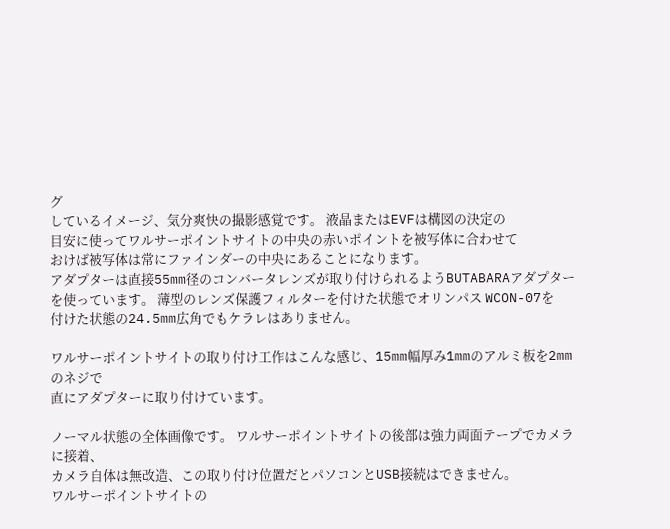グ
しているイメージ、気分爽快の撮影感覚です。 液晶またはEVFは構図の決定の
目安に使ってワルサーポイントサイトの中央の赤いポイントを被写体に合わせて
おけば被写体は常にファインダーの中央にあることになります。
アダプターは直接55mm径のコンバータレンズが取り付けられるようBUTABARAアダプター
を使っています。 薄型のレンズ保護フィルターを付けた状態でオリンパス WCON-07を
付けた状態の24.5mm広角でもケラレはありません。

ワルサーポイントサイトの取り付け工作はこんな感じ、15mm幅厚み1mmのアルミ板を2mmのネジで
直にアダプターに取り付けています。

ノーマル状態の全体画像です。 ワルサーポイントサイトの後部は強力両面テープでカメラに接着、
カメラ自体は無改造、この取り付け位置だとパソコンとUSB接続はできません。
ワルサーポイントサイトの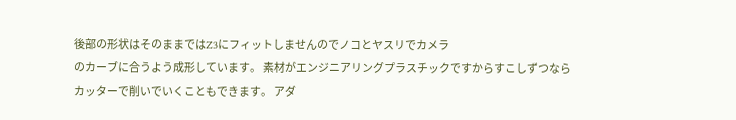後部の形状はそのままではZ3にフィットしませんのでノコとヤスリでカメラ
のカーブに合うよう成形しています。 素材がエンジニアリングプラスチックですからすこしずつなら
カッターで削いでいくこともできます。 アダ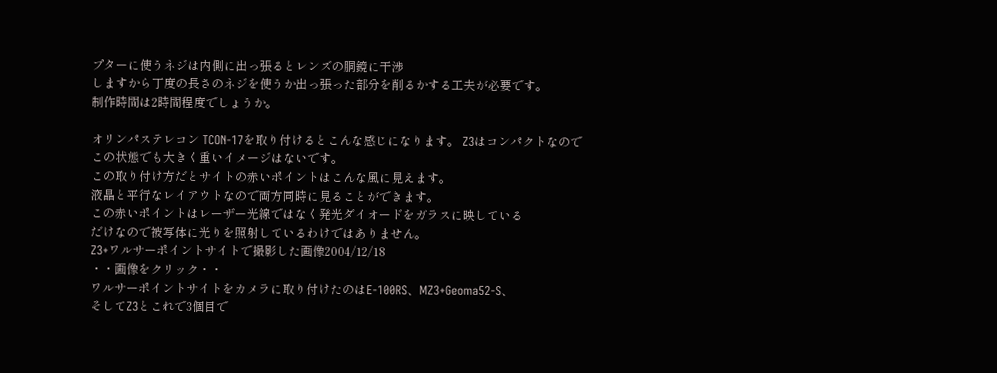プターに使うネジは内側に出っ張るとレンズの胴鏡に干渉
しますから丁度の長さのネジを使うか出っ張った部分を削るかする工夫が必要です。
制作時間は2時間程度でしょうか。

オリンパステレコン TCON-17を取り付けるとこんな感じになります。 Z3はコンパクトなので
この状態でも大きく重いイメージはないです。
この取り付け方だとサイトの赤いポイントはこんな風に見えます。
液晶と平行なレイアウトなので両方同時に見ることができます。
この赤いポイントはレーザー光線ではなく発光ダイオードをガラスに映している
だけなので被写体に光りを照射しているわけではありません。
Z3+ワルサーポイントサイトで撮影した画像2004/12/18
・・画像をクリック・・
ワルサーポイントサイトをカメラに取り付けたのはE-100RS、MZ3+Geoma52-S、
そしてZ3とこれで3個目で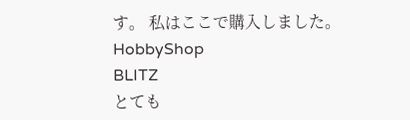す。 私はここで購入しました。
HobbyShop
BLITZ
とても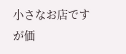小さなお店ですが価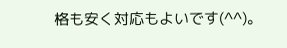格も安く対応もよいです(^^)。